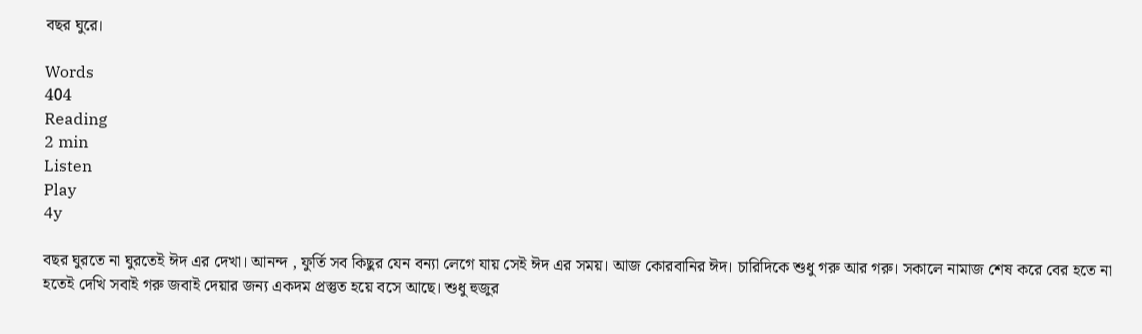বছর ঘুরে।

Words
404
Reading
2 min
Listen
Play
4y

বছর ঘুরতে না ঘুরতেই ঈদ এর দেখা। আনন্দ , ফুর্তি সব কিছুর যেন বন্যা লেগে যায় সেই ঈদ এর সময়। আজ কোরবানির ঈদ। চারিদিকে শুধু গরু আর গরু। সকালে নামাজ শেষ করে বের হতে না হতেই দেখি সবাই গরু জবাই দেয়ার জন্য একদম প্রস্তুত হয়ে বসে আছে। শুধু হুজুর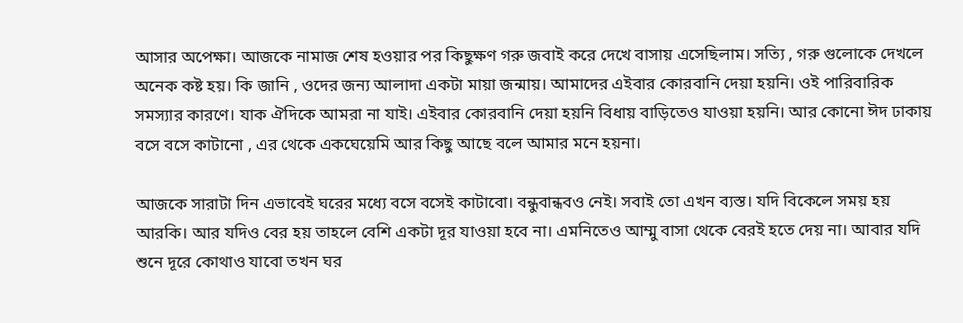আসার অপেক্ষা। আজকে নামাজ শেষ হওয়ার পর কিছুক্ষণ গরু জবাই করে দেখে বাসায় এসেছিলাম। সত্যি , গরু গুলোকে দেখলে অনেক কষ্ট হয়। কি জানি , ওদের জন্য আলাদা একটা মায়া জন্মায়। আমাদের এইবার কোরবানি দেয়া হয়নি। ওই পারিবারিক সমস্যার কারণে। যাক ঐদিকে আমরা না যাই। এইবার কোরবানি দেয়া হয়নি বিধায় বাড়িতেও যাওয়া হয়নি। আর কোনো ঈদ ঢাকায় বসে বসে কাটানো , এর থেকে একঘেয়েমি আর কিছু আছে বলে আমার মনে হয়না।

আজকে সারাটা দিন এভাবেই ঘরের মধ্যে বসে বসেই কাটাবো। বন্ধুবান্ধবও নেই। সবাই তো এখন ব্যস্ত। যদি বিকেলে সময় হয় আরকি। আর যদিও বের হয় তাহলে বেশি একটা দূর যাওয়া হবে না। এমনিতেও আম্মু বাসা থেকে বেরই হতে দেয় না। আবার যদি শুনে দূরে কোথাও যাবো তখন ঘর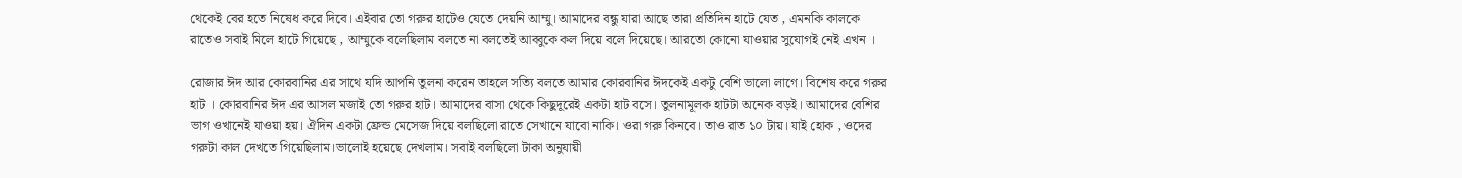থেকেই বের হতে নিষেধ করে দিবে। এইবার তো গরুর হাটেও যেতে দেয়নি আম্মু। আমাদের বন্ধু যারা আছে তারা প্রতিদিন হাটে যেত , এমনকি কালকে রাতেও সবাই মিলে হাটে গিয়েছে , আম্মুকে বলেছিলাম বলতে না বলতেই আব্বুকে কল দিয়ে বলে দিয়েছে। আরতো কোনো যাওয়ার সুযোগই নেই এখন ।

রোজার ঈদ আর কোরবানির এর সাথে যদি আপনি তুলনা করেন তাহলে সত্যি বলতে আমার কোরবানির ঈদকেই একটু বেশি ভালো লাগে। বিশেষ করে গরুর হাট । কোরবানির ঈদ এর আসল মজাই তো গরুর হাট। আমাদের বাসা থেকে কিছুদূরেই একটা হাট বসে। তুলনামূলক হাটটা অনেক বড়ই। আমাদের বেশির ভাগ ওখানেই যাওয়া হয়। ঐদিন একটা ফ্রেন্ড মেসেজ দিয়ে বলছিলো রাতে সেখানে যাবো নাকি। ওরা গরু কিনবে। তাও রাত ১০ টায়। যাই হোক , ওদের গরুটা কাল দেখতে গিয়েছিলাম।ভালোই হয়েছে দেখলাম। সবাই বলছিলো টাকা অনুযায়ী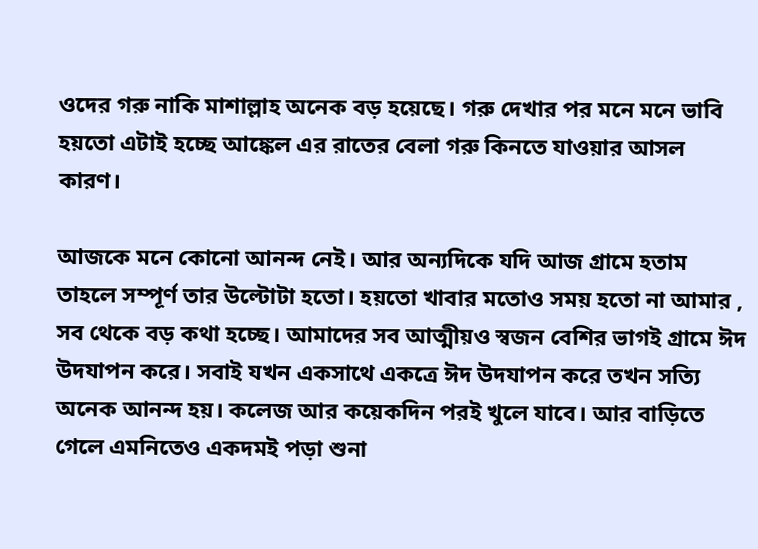ওদের গরু নাকি মাশাল্লাহ অনেক বড় হয়েছে। গরু দেখার পর মনে মনে ভাবি হয়তো এটাই হচ্ছে আঙ্কেল এর রাতের বেলা গরু কিনতে যাওয়ার আসল কারণ।

আজকে মনে কোনো আনন্দ নেই। আর অন্যদিকে যদি আজ গ্রামে হতাম তাহলে সম্পূর্ণ তার উল্টোটা হতো। হয়তো খাবার মতোও সময় হতো না আমার , সব থেকে বড় কথা হচ্ছে। আমাদের সব আত্মীয়ও স্বজন বেশির ভাগই গ্রামে ঈদ উদযাপন করে। সবাই যখন একসাথে একত্রে ঈদ উদযাপন করে তখন সত্যি অনেক আনন্দ হয়। কলেজ আর কয়েকদিন পরই খুলে যাবে। আর বাড়িতে গেলে এমনিতেও একদমই পড়া শুনা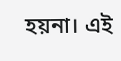হয়না। এই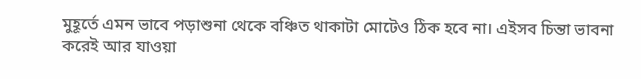মুহূর্তে এমন ভাবে পড়াশুনা থেকে বঞ্চিত থাকাটা মোটেও ঠিক হবে না। এইসব চিন্তা ভাবনা করেই আর যাওয়া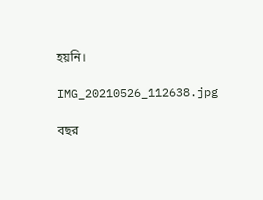হয়নি।

IMG_20210526_112638.jpg

বছর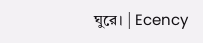ঘুরে। | Ecency